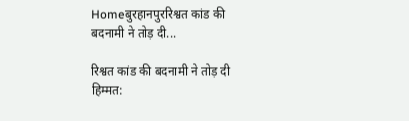Homeबुरहानपुररिश्वत कांड की बदनामी ने तोड़ दी...

रिश्वत कांड की बदनामी ने तोड़ दी हिम्मत: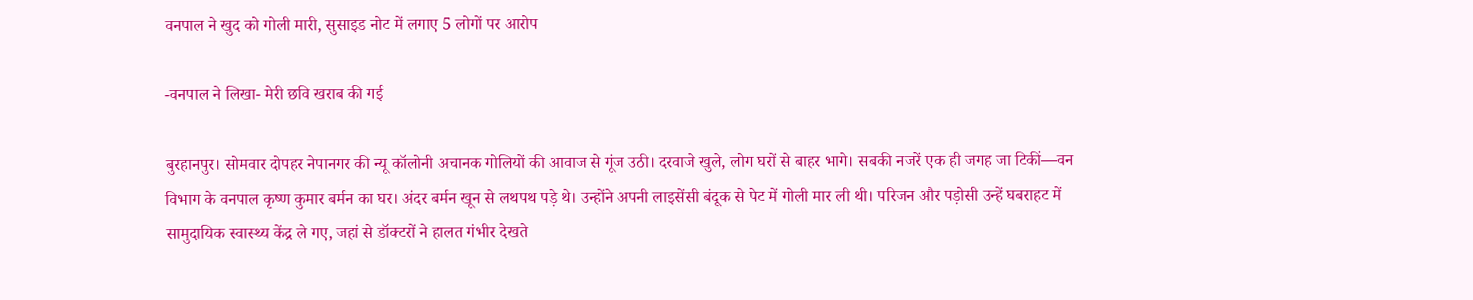वनपाल ने खुद को गोली मारी, सुसाइड नोट में लगाए 5 लोगों पर आरोप

-वनपाल ने लिखा- मेरी छवि खराब की गई

बुरहानपुर। सोमवार दोपहर नेपानगर की न्यू कॉलोनी अचानक गोलियों की आवाज से गूंज उठी। दरवाजे खुले, लोग घरों से बाहर भागे। सबकी नजरें एक ही जगह जा टिकीं—वन विभाग के वनपाल कृष्ण कुमार बर्मन का घर। अंदर बर्मन खून से लथपथ पड़े थे। उन्होंने अपनी लाइसेंसी बंदूक से पेट में गोली मार ली थी। परिजन और पड़ोसी उन्हें घबराहट में सामुदायिक स्वास्थ्य केंद्र ले गए, जहां से डॉक्टरों ने हालत गंभीर देखते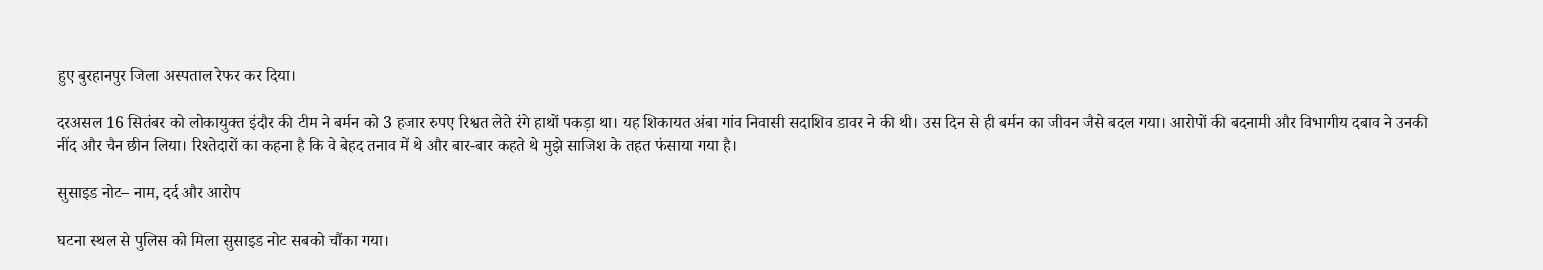हुए बुरहानपुर जिला अस्पताल रेफर कर दिया।

दरअसल 16 सितंबर को लोकायुक्त इंदौर की टीम ने बर्मन को 3 हजार रुपए रिश्वत लेते रंगे हाथों पकड़ा था। यह शिकायत अंबा गांव निवासी सदाशिव डावर ने की थी। उस दिन से ही बर्मन का जीवन जैसे बदल गया। आरोपों की बदनामी और विभागीय दबाव ने उनकी नींद और चैन छीन लिया। रिश्तेदारों का कहना है कि वे बेहद तनाव में थे और बार-बार कहते थे मुझे साजिश के तहत फंसाया गया है।

सुसाइड नोट– नाम, दर्द और आरोप

घटना स्थल से पुलिस को मिला सुसाइड नोट सबको चौंका गया।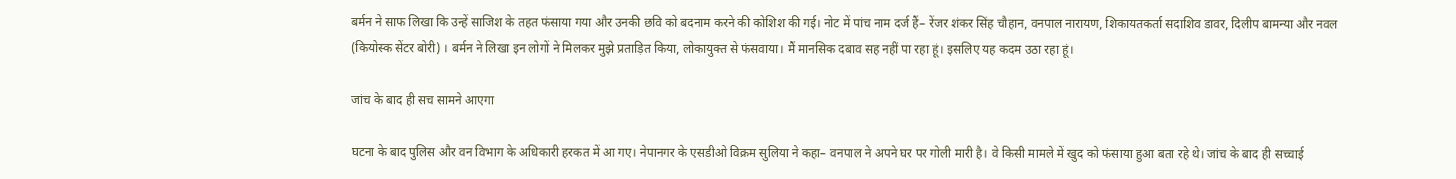बर्मन ने साफ लिखा कि उन्हें साजिश के तहत फंसाया गया और उनकी छवि को बदनाम करने की कोशिश की गई। नोट में पांच नाम दर्ज हैं– रेंजर शंकर सिंह चौहान, वनपाल नारायण, शिकायतकर्ता सदाशिव डावर, दिलीप बामन्या और नवल (कियोस्क सेंटर बोरी) । बर्मन ने लिखा इन लोगों ने मिलकर मुझे प्रताड़ित किया, लोकायुक्त से फंसवाया। मैं मानसिक दबाव सह नहीं पा रहा हूं। इसलिए यह कदम उठा रहा हूं।

जांच के बाद ही सच सामने आएगा

घटना के बाद पुलिस और वन विभाग के अधिकारी हरकत में आ गए। नेपानगर के एसडीओ विक्रम सुलिया ने कहा– वनपाल ने अपने घर पर गोली मारी है। वे किसी मामले में खुद को फंसाया हुआ बता रहे थे। जांच के बाद ही सच्चाई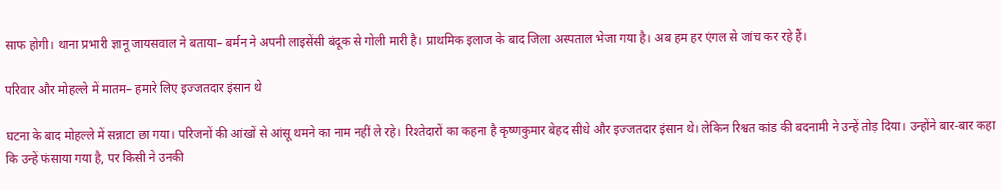साफ होगी। थाना प्रभारी ज्ञानू जायसवाल ने बताया– बर्मन ने अपनी लाइसेंसी बंदूक से गोली मारी है। प्राथमिक इलाज के बाद जिला अस्पताल भेजा गया है। अब हम हर एंगल से जांच कर रहे हैं।

परिवार और मोहल्ले में मातम– हमारे लिए इज्जतदार इंसान थे

घटना के बाद मोहल्ले में सन्नाटा छा गया। परिजनों की आंखों से आंसू थमने का नाम नहीं ले रहे। रिश्तेदारों का कहना है कृष्णकुमार बेहद सीधे और इज्जतदार इंसान थे। लेकिन रिश्वत कांड की बदनामी ने उन्हें तोड़ दिया। उन्होंने बार-बार कहा कि उन्हें फंसाया गया है, पर किसी ने उनकी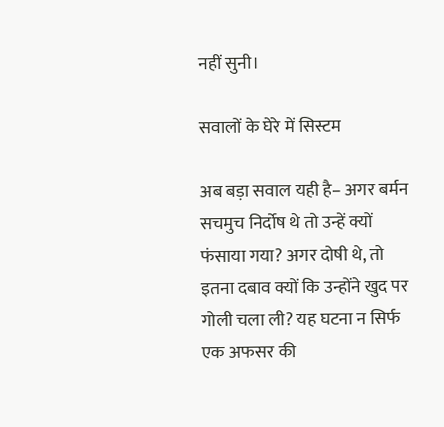नहीं सुनी।

सवालों के घेरे में सिस्टम

अब बड़ा सवाल यही है– अगर बर्मन सचमुच निर्दोष थे तो उन्हें क्यों फंसाया गया? अगर दोषी थे, तो इतना दबाव क्यों कि उन्होंने खुद पर गोली चला ली? यह घटना न सिर्फ एक अफसर की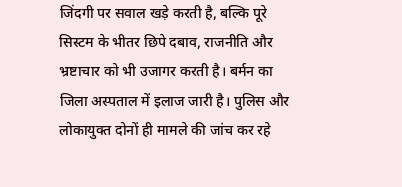जिंदगी पर सवाल खड़े करती है, बल्कि पूरे सिस्टम के भीतर छिपे दबाव, राजनीति और भ्रष्टाचार को भी उजागर करती है। बर्मन का जिला अस्पताल में इलाज जारी है। पुलिस और लोकायुक्त दोनों ही मामले की जांच कर रहे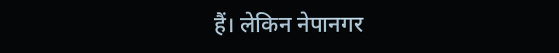हैं। लेकिन नेपानगर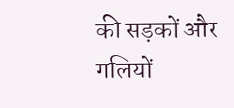की सड़कों और गलियों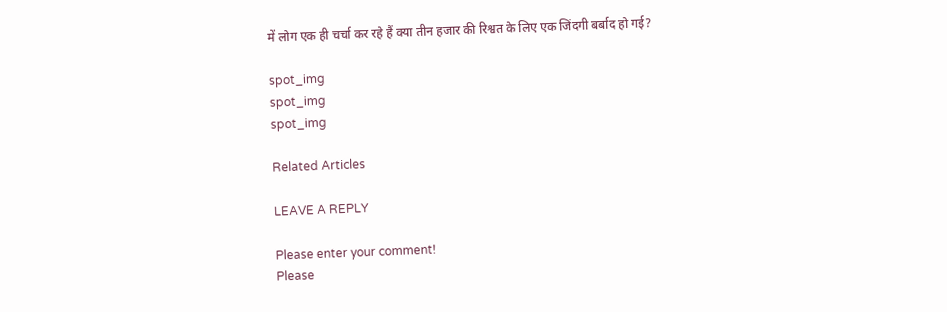में लोग एक ही चर्चा कर रहे हैं क्या तीन हजार की रिश्वत के लिए एक जिंदगी बर्बाद हो गई?

spot_img
spot_img
spot_img

Related Articles

LEAVE A REPLY

Please enter your comment!
Please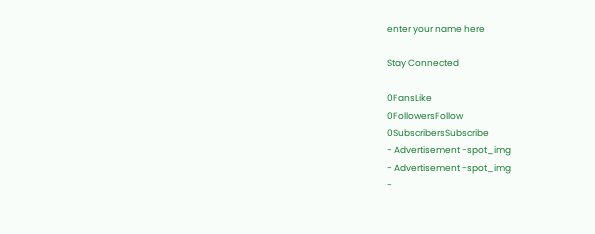enter your name here

Stay Connected

0FansLike
0FollowersFollow
0SubscribersSubscribe
- Advertisement -spot_img
- Advertisement -spot_img
-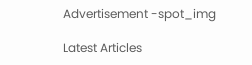Advertisement -spot_img

Latest Articles